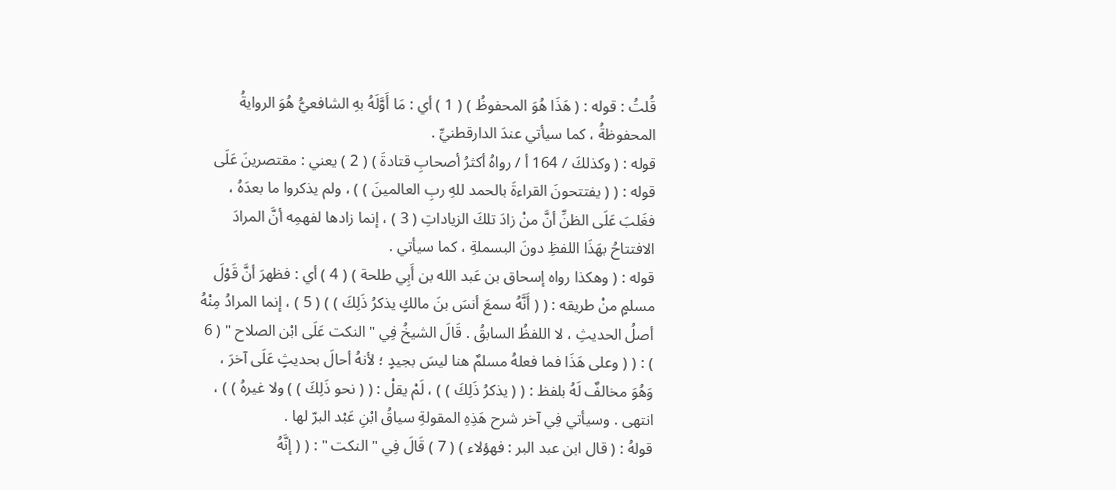قُلتُ : قوله : ( هَذَا هُوَ المحفوظُ ) ( 1 ) أي : مَا أَوَّلَهُ بهِ الشافعيُّ هُوَ الروايةُ المحفوظةُ ، كما سيأتي عندَ الدارقطنيِّ .
قوله : ( وكذلكَ / 164 أ / رواهُ أكثرُ أصحابِ قتادةَ ) ( 2 ) يعني : مقتصرينَ عَلَى قوله : ( ( يفتتحونَ القراءةَ بالحمد للهِ ربِ العالمينَ ) ) ، ولم يذكروا ما بعدَهُ ، فغَلبَ عَلَى الظنِّ أنَّ منْ زادَ تلكَ الزياداتِ ( 3 ) ، إنما زادها لفهمِه أنَّ المرادَ الافتتاحُ بهَذَا اللفظِ دونَ البسملةِ ، كما سيأتي .
قوله : ( وهكذا رواه إسحاق بن عَبد الله بن أَبِي طلحة ) ( 4 ) أي : فظهرَ أنَّ قَوْلَ مسلمٍ منْ طريقه : ( ( أَنَّهُ سمعَ أنسَ بنَ مالكٍ يذكرُ ذَلِكَ ) ) ( 5 ) ، إنما المرادُ مِنْهُ أصلُ الحديثِ ، لا اللفظُ السابقُ . قَالَ الشيخُ فِي " النكت عَلَى ابْن الصلاح " ( 6 ) : ( ( وعلى هَذَا فما فعلهُ مسلمٌ هنا ليسَ بجيدٍ ؛ لأنهُ أحالَ بحديثٍ عَلَى آخرَ ، وَهُوَ مخالفٌ لَهُ بلفظ : ( ( يذكرُ ذَلِكَ ) ) ، لَمْ يقلْ : ( ( نحو ذَلِكَ ) ) ولا غيرهُ ) ) ، انتهى . وسيأتي فِي آخر شرح هَذِهِ المقولةِ سياقُ ابْنِ عَبْد البرّ لها .
قولهُ : ( قال ابن عبد البر : فهؤلاء ) ( 7 ) قَالَ فِي " النكت " : ( ( إنَّهُ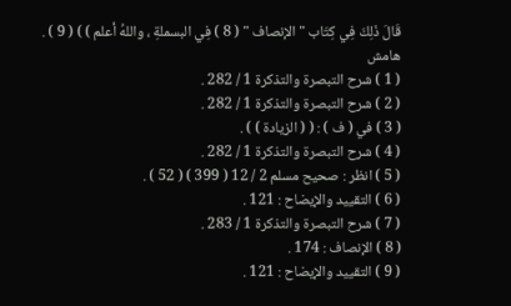قَالَ ذَلِكَ فِي كِتَاب " الإنصاف " ( 8 ) فِي البسملةِ ، واللهُ أعلم ) ) ( 9 ) .
هامش
( 1 ) شرح التبصرة والتذكرة 1 / 282 .
( 2 ) شرح التبصرة والتذكرة 1 / 282 .
( 3 ) في ( ف ) : ( ( الزيادة ) ) .
( 4 ) شرح التبصرة والتذكرة 1 / 282 .
( 5 ) انظر : صحيح مسلم 2 / 12 ( 399 ) ( 52 ) .
( 6 ) التقييد والإيضاح : 121 .
( 7 ) شرح التبصرة والتذكرة 1 / 283 .
( 8 ) الإنصاف : 174 .
( 9 ) التقييد والإيضاح : 121 .